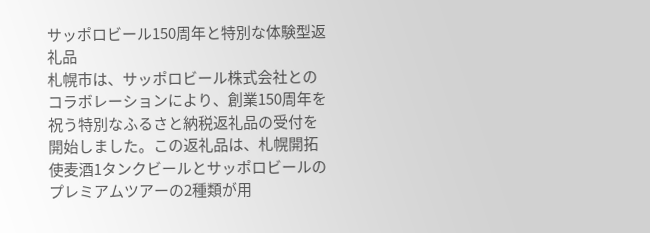サッポロビール150周年と特別な体験型返礼品
札幌市は、サッポロビール株式会社とのコラボレーションにより、創業150周年を祝う特別なふるさと納税返礼品の受付を開始しました。この返礼品は、札幌開拓使麦酒1タンクビールとサッポロビールのプレミアムツアーの2種類が用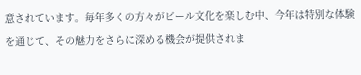意されています。毎年多くの方々がビール文化を楽しむ中、今年は特別な体験を通じて、その魅力をさらに深める機会が提供されま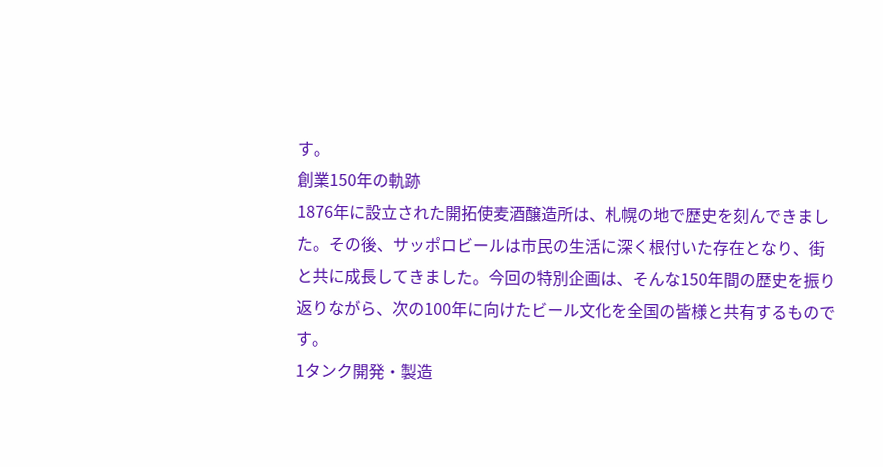す。
創業150年の軌跡
1876年に設立された開拓使麦酒醸造所は、札幌の地で歴史を刻んできました。その後、サッポロビールは市民の生活に深く根付いた存在となり、街と共に成長してきました。今回の特別企画は、そんな150年間の歴史を振り返りながら、次の100年に向けたビール文化を全国の皆様と共有するものです。
1タンク開発・製造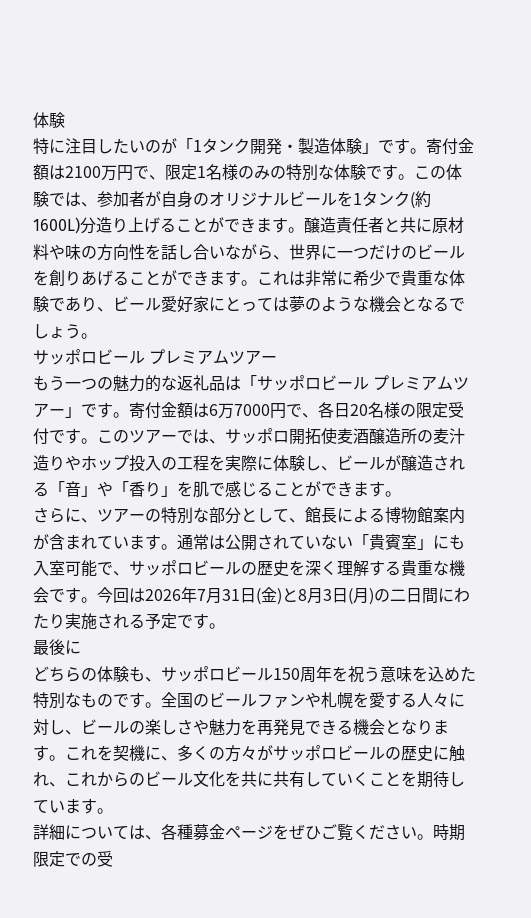体験
特に注目したいのが「1タンク開発・製造体験」です。寄付金額は2100万円で、限定1名様のみの特別な体験です。この体験では、参加者が自身のオリジナルビールを1タンク(約1600L)分造り上げることができます。醸造責任者と共に原材料や味の方向性を話し合いながら、世界に一つだけのビールを創りあげることができます。これは非常に希少で貴重な体験であり、ビール愛好家にとっては夢のような機会となるでしょう。
サッポロビール プレミアムツアー
もう一つの魅力的な返礼品は「サッポロビール プレミアムツアー」です。寄付金額は6万7000円で、各日20名様の限定受付です。このツアーでは、サッポロ開拓使麦酒醸造所の麦汁造りやホップ投入の工程を実際に体験し、ビールが醸造される「音」や「香り」を肌で感じることができます。
さらに、ツアーの特別な部分として、館長による博物館案内が含まれています。通常は公開されていない「貴賓室」にも入室可能で、サッポロビールの歴史を深く理解する貴重な機会です。今回は2026年7月31日(金)と8月3日(月)の二日間にわたり実施される予定です。
最後に
どちらの体験も、サッポロビール150周年を祝う意味を込めた特別なものです。全国のビールファンや札幌を愛する人々に対し、ビールの楽しさや魅力を再発見できる機会となります。これを契機に、多くの方々がサッポロビールの歴史に触れ、これからのビール文化を共に共有していくことを期待しています。
詳細については、各種募金ページをぜひご覧ください。時期限定での受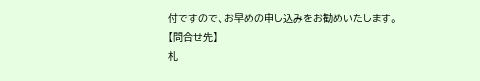付ですので、お早めの申し込みをお勧めいたします。
【問合せ先】
札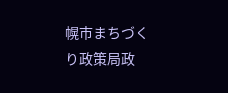幌市まちづくり政策局政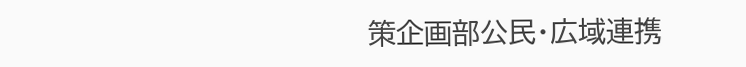策企画部公民・広域連携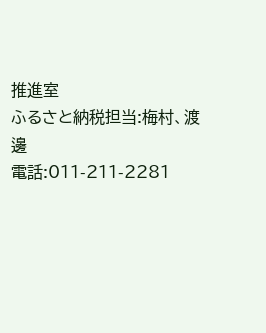推進室
ふるさと納税担当:梅村、渡邊
電話:011-211-2281